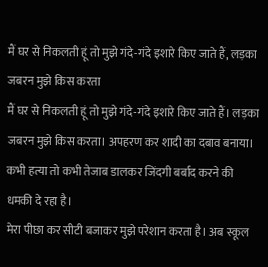मैं घर से निकलती हूं तो मुझे गंदे-गंदे इशारे किए जाते हैं, लड़का जबरन मुझे किस करता
मैं घर से निकलती हूं तो मुझे गंदे-गंदे इशारे किए जाते हैं। लड़का जबरन मुझे किस करता। अपहरण कर शादी का दबाव बनाया। कभी हत्या तो कभी तेजाब डालकर जिंदगी बर्बाद करने की धमकी दे रहा है।
मेरा पीछा कर सीटी बजाकर मुझे परेशान करता है। अब स्कूल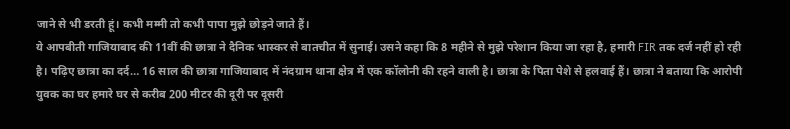जाने से भी डरती हूं। कभी मम्मी तो कभी पापा मुझे छोड़ने जाते हैं।
ये आपबीती गाजियाबाद की 11वीं की छात्रा ने दैनिक भास्कर से बातचीत में सुनाई। उसने कहा कि 8 महीने से मुझे परेशान किया जा रहा है, हमारी FIR तक दर्ज नहीं हो रही है। पढ़िए छात्रा का दर्द… 16 साल की छात्रा गाजियाबाद में नंदग्राम थाना क्षेत्र में एक कॉलोनी की रहने वाली है। छात्रा के पिता पेशे से हलवाई हैं। छात्रा ने बताया कि आरोपी युवक का घर हमारे घर से करीब 200 मीटर की दूरी पर दूसरी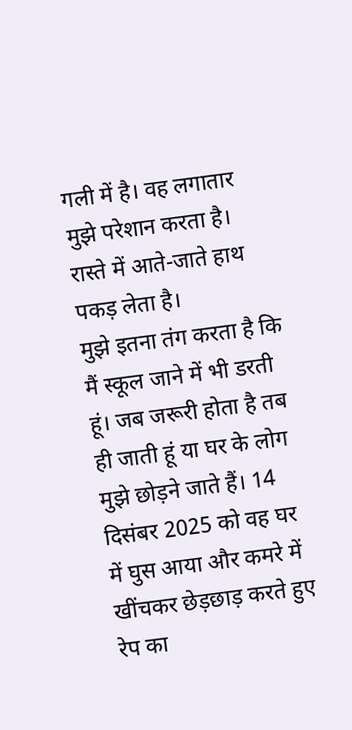गली में है। वह लगातार मुझे परेशान करता है। रास्ते में आते-जाते हाथ पकड़ लेता है।
मुझे इतना तंग करता है कि मैं स्कूल जाने में भी डरती हूं। जब जरूरी होता है तब ही जाती हूं या घर के लोग मुझे छोड़ने जाते हैं। 14 दिसंबर 2025 को वह घर में घुस आया और कमरे में खींचकर छेड़छाड़ करते हुए रेप का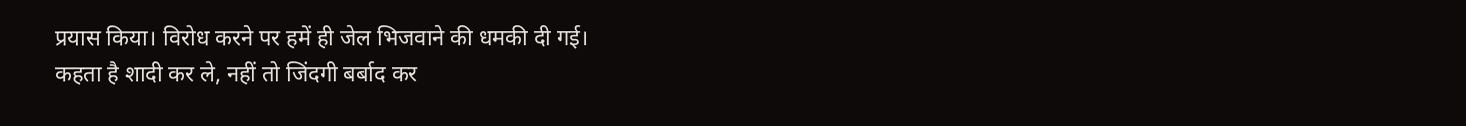प्रयास किया। विरोध करने पर हमें ही जेल भिजवाने की धमकी दी गई।
कहता है शादी कर ले, नहीं तो जिंदगी बर्बाद कर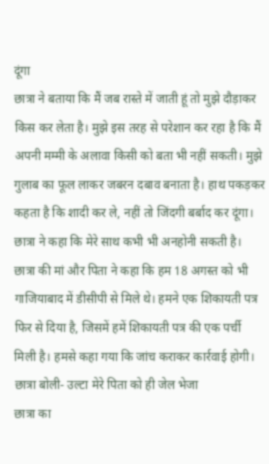दूंगा
छात्रा ने बताया कि मैं जब रास्ते में जाती हूं तो मुझे दौड़ाकर किस कर लेता है। मुझे इस तरह से परेशान कर रहा है कि मैं अपनी मम्मी के अलावा किसी को बता भी नहीं सकती। मुझे गुलाब का फूल लाकर जबरन दबाव बनाता है। हाथ पकड़कर कहता है कि शादी कर ले, नहीं तो जिंदगी बर्बाद कर दूंगा।
छात्रा ने कहा कि मेरे साथ कभी भी अनहोनी सकती है। छात्रा की मां और पिता ने कहा कि हम 18 अगस्त को भी गाजियाबाद में डीसीपी से मिले थे। हमने एक शिकायती पत्र फिर से दिया है, जिसमें हमें शिकायती पत्र की एक पर्ची मिली है। हमसे कहा गया कि जांच कराकर कार्रवाई होगी।
छात्रा बोली- उल्टा मेरे पिता को ही जेल भेजा
छात्रा का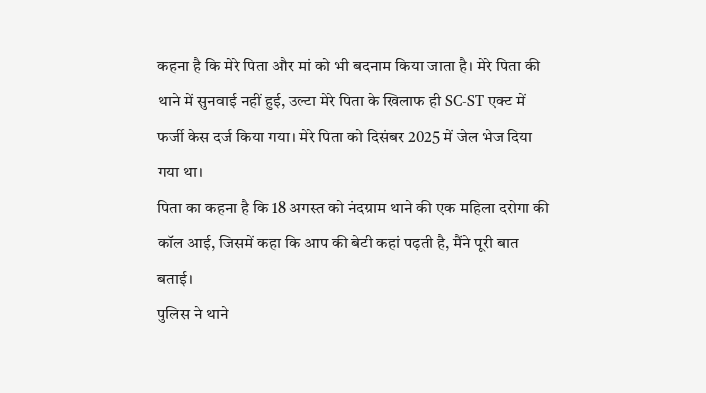कहना है कि मेरे पिता और मां को भी बदनाम किया जाता है। मेरे पिता की थाने में सुनवाई नहीं हुई, उल्टा मेरे पिता के खिलाफ ही SC-ST एक्ट में फर्जी केस दर्ज किया गया। मेरे पिता को दिसंबर 2025 में जेल भेज दिया गया था।
पिता का कहना है कि 18 अगस्त को नंदग्राम थाने की एक महिला दरोगा की कॉल आई, जिसमें कहा कि आप की बेटी कहां पढ़ती है, मैंने पूरी बात बताई।
पुलिस ने थाने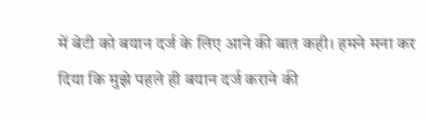में बेटी को बयान दर्ज के लिए आने की बात कही। हमने मना कर दिया कि मुझे पहले ही बयान दर्ज कराने की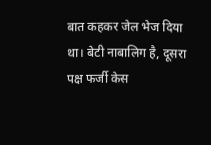बात कहकर जेल भेज दिया था। बेटी नाबालिग है, दूसरा पक्ष फर्जी केस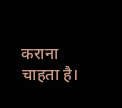कराना चाहता है।